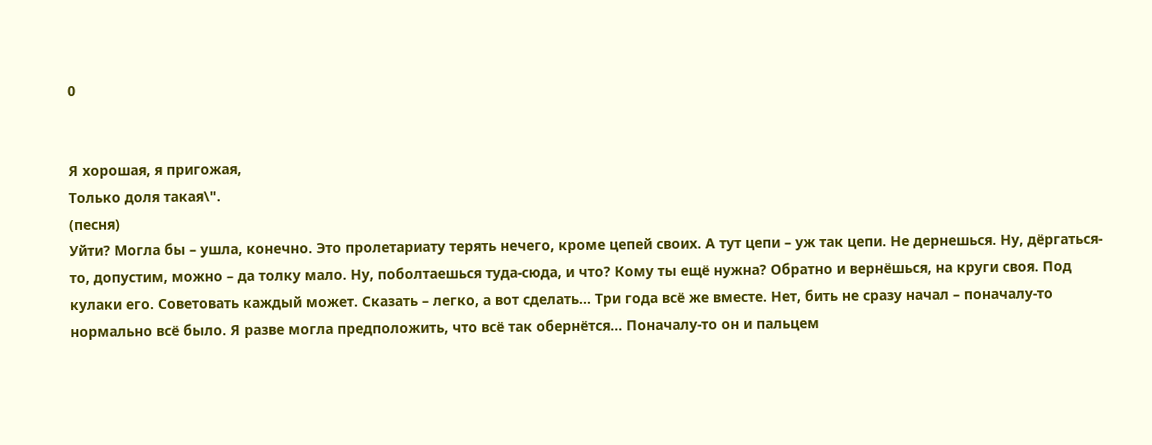0


Я хорошая, я пригожая,
Только доля такая\".
(песня)
Уйти? Могла бы – ушла, конечно. Это пролетариату терять нечего, кроме цепей своих. А тут цепи – уж так цепи. Не дернешься. Ну, дёргаться-то, допустим, можно – да толку мало. Ну, поболтаешься туда-сюда, и что? Кому ты ещё нужна? Обратно и вернёшься, на круги своя. Под кулаки его. Советовать каждый может. Сказать – легко, а вот сделать... Три года всё же вместе. Нет, бить не сразу начал – поначалу-то нормально всё было. Я разве могла предположить, что всё так обернётся... Поначалу-то он и пальцем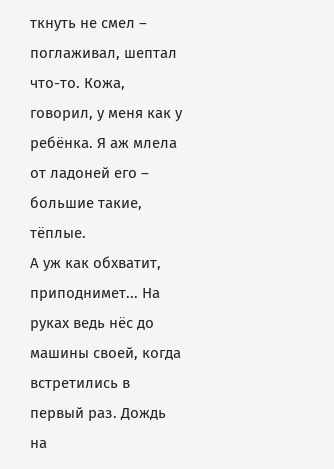ткнуть не смел – поглаживал, шептал что-то. Кожа, говорил, у меня как у ребёнка. Я аж млела от ладоней его – большие такие, тёплые.
А уж как обхватит, приподнимет... На руках ведь нёс до машины своей, когда встретились в первый раз. Дождь на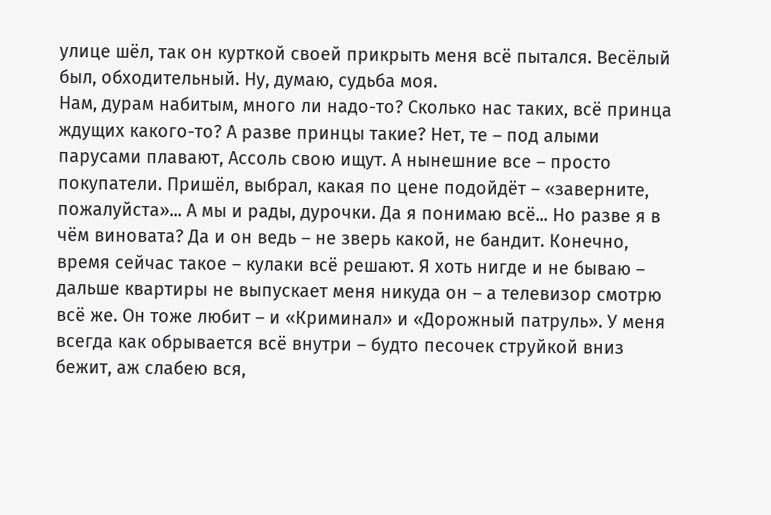улице шёл, так он курткой своей прикрыть меня всё пытался. Весёлый был, обходительный. Ну, думаю, судьба моя.
Нам, дурам набитым, много ли надо-то? Сколько нас таких, всё принца ждущих какого-то? А разве принцы такие? Нет, те – под алыми парусами плавают, Ассоль свою ищут. А нынешние все – просто покупатели. Пришёл, выбрал, какая по цене подойдёт – «заверните, пожалуйста»... А мы и рады, дурочки. Да я понимаю всё... Но разве я в чём виновата? Да и он ведь – не зверь какой, не бандит. Конечно, время сейчас такое – кулаки всё решают. Я хоть нигде и не бываю – дальше квартиры не выпускает меня никуда он – а телевизор смотрю всё же. Он тоже любит – и «Криминал» и «Дорожный патруль». У меня всегда как обрывается всё внутри – будто песочек струйкой вниз бежит, аж слабею вся,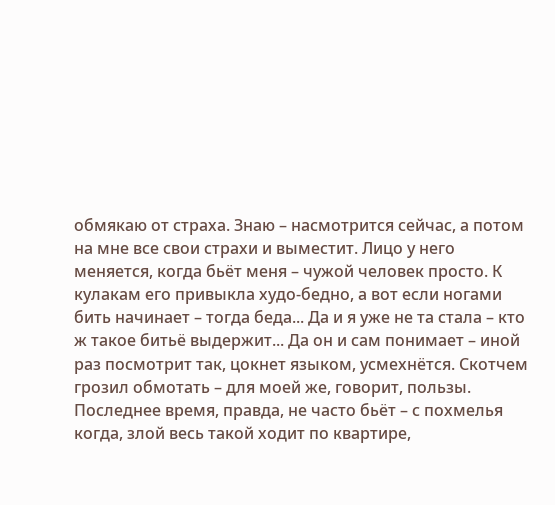обмякаю от страха. Знаю – насмотрится сейчас, а потом на мне все свои страхи и выместит. Лицо у него меняется, когда бьёт меня – чужой человек просто. К кулакам его привыкла худо-бедно, а вот если ногами бить начинает – тогда беда... Да и я уже не та стала – кто ж такое битьё выдержит... Да он и сам понимает – иной раз посмотрит так, цокнет языком, усмехнётся. Скотчем грозил обмотать – для моей же, говорит, пользы. Последнее время, правда, не часто бьёт – с похмелья когда, злой весь такой ходит по квартире,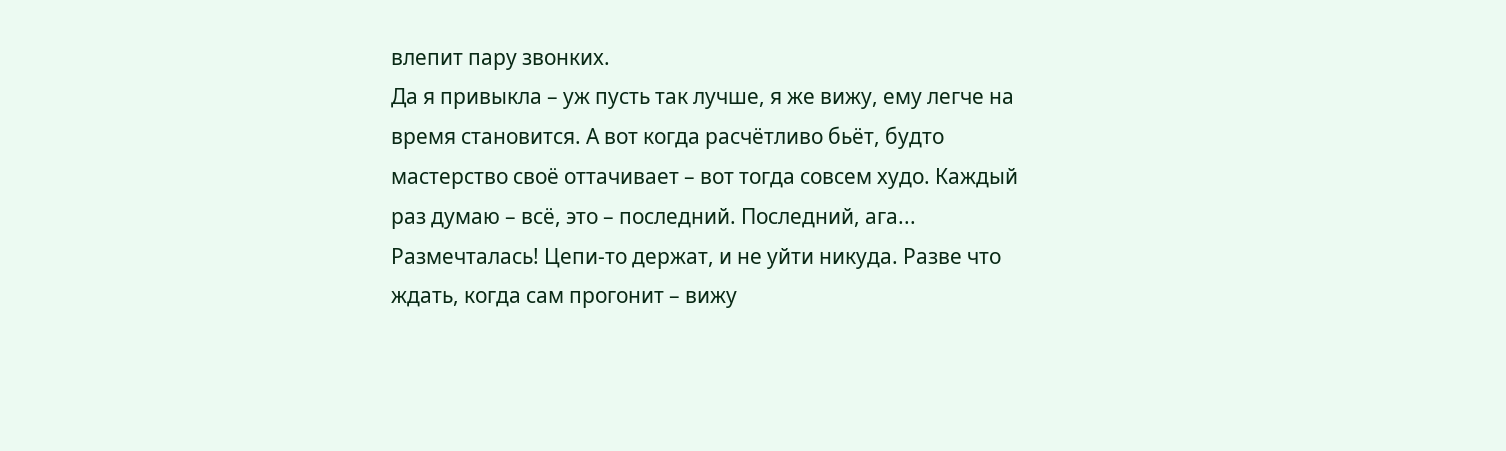влепит пару звонких.
Да я привыкла – уж пусть так лучше, я же вижу, ему легче на время становится. А вот когда расчётливо бьёт, будто мастерство своё оттачивает – вот тогда совсем худо. Каждый раз думаю – всё, это – последний. Последний, ага... Размечталась! Цепи-то держат, и не уйти никуда. Разве что ждать, когда сам прогонит – вижу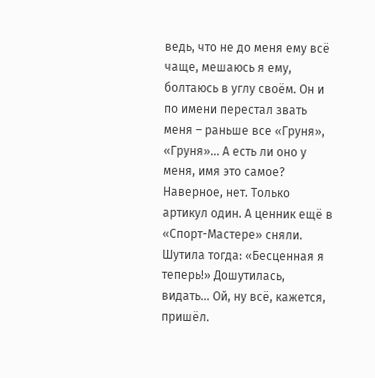ведь, что не до меня ему всё чаще, мешаюсь я ему, болтаюсь в углу своём. Он и по имени перестал звать меня – раньше все «Груня», «Груня»... А есть ли оно у меня, имя это самое? Наверное, нет. Только артикул один. А ценник ещё в «Спорт-Мастере» сняли. Шутила тогда: «Бесценная я теперь!» Дошутилась, видать... Ой, ну всё, кажется, пришёл.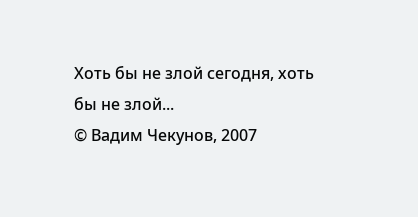Хоть бы не злой сегодня, хоть бы не злой...
© Вадим Чекунов, 2007